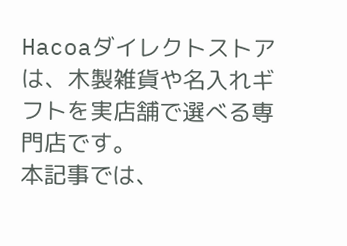Hacoaダイレクトストアは、木製雑貨や名入れギフトを実店舗で選べる専門店です。
本記事では、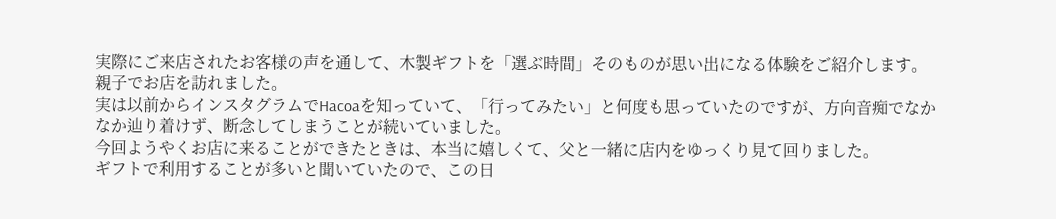実際にご来店されたお客様の声を通して、木製ギフトを「選ぶ時間」そのものが思い出になる体験をご紹介します。
親子でお店を訪れました。
実は以前からインスタグラムでHacoaを知っていて、「行ってみたい」と何度も思っていたのですが、方向音痴でなかなか辿り着けず、断念してしまうことが続いていました。
今回ようやくお店に来ることができたときは、本当に嬉しくて、父と一緒に店内をゆっくり見て回りました。
ギフトで利用することが多いと聞いていたので、この日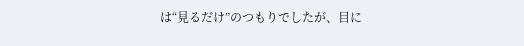は“見るだけ”のつもりでしたが、目に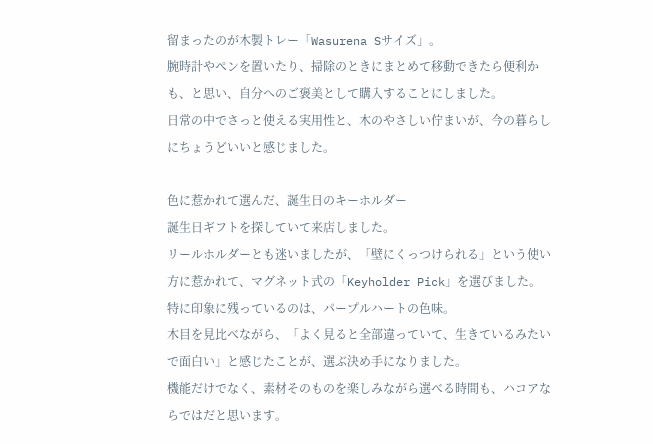留まったのが木製トレー「Wasurena Sサイズ」。
腕時計やペンを置いたり、掃除のときにまとめて移動できたら便利かも、と思い、自分へのご褒美として購入することにしました。
日常の中でさっと使える実用性と、木のやさしい佇まいが、今の暮らしにちょうどいいと感じました。

色に惹かれて選んだ、誕生日のキーホルダー
誕生日ギフトを探していて来店しました。
リールホルダーとも迷いましたが、「壁にくっつけられる」という使い方に惹かれて、マグネット式の「Keyholder Pick」を選びました。
特に印象に残っているのは、パープルハートの色味。
木目を見比べながら、「よく見ると全部違っていて、生きているみたいで面白い」と感じたことが、選ぶ決め手になりました。
機能だけでなく、素材そのものを楽しみながら選べる時間も、ハコアならではだと思います。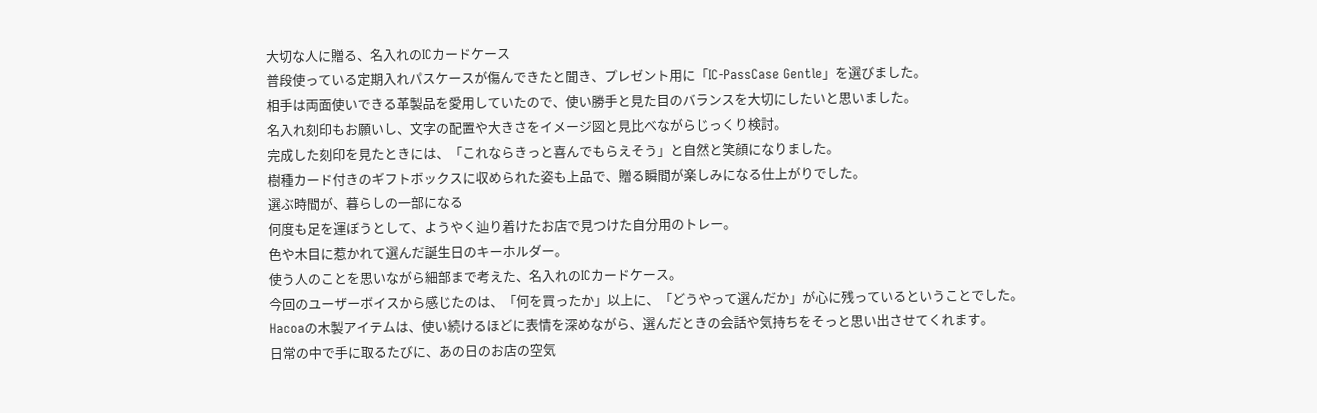大切な人に贈る、名入れのICカードケース
普段使っている定期入れパスケースが傷んできたと聞き、プレゼント用に「IC-PassCase Gentle」を選びました。
相手は両面使いできる革製品を愛用していたので、使い勝手と見た目のバランスを大切にしたいと思いました。
名入れ刻印もお願いし、文字の配置や大きさをイメージ図と見比べながらじっくり検討。
完成した刻印を見たときには、「これならきっと喜んでもらえそう」と自然と笑顔になりました。
樹種カード付きのギフトボックスに収められた姿も上品で、贈る瞬間が楽しみになる仕上がりでした。
選ぶ時間が、暮らしの一部になる
何度も足を運ぼうとして、ようやく辿り着けたお店で見つけた自分用のトレー。
色や木目に惹かれて選んだ誕生日のキーホルダー。
使う人のことを思いながら細部まで考えた、名入れのICカードケース。
今回のユーザーボイスから感じたのは、「何を買ったか」以上に、「どうやって選んだか」が心に残っているということでした。
Hacoaの木製アイテムは、使い続けるほどに表情を深めながら、選んだときの会話や気持ちをそっと思い出させてくれます。
日常の中で手に取るたびに、あの日のお店の空気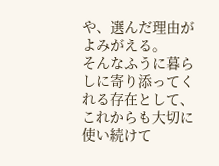や、選んだ理由がよみがえる。
そんなふうに暮らしに寄り添ってくれる存在として、これからも大切に使い続けて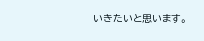いきたいと思います。